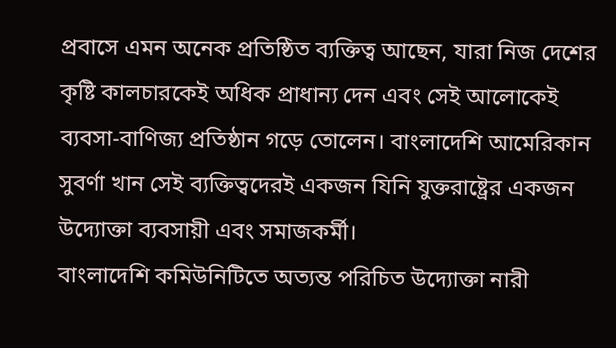প্রবাসে এমন অনেক প্রতিষ্ঠিত ব্যক্তিত্ব আছেন, যারা নিজ দেশের কৃষ্টি কালচারকেই অধিক প্রাধান্য দেন এবং সেই আলোকেই ব্যবসা-বাণিজ্য প্রতিষ্ঠান গড়ে তোলেন। বাংলাদেশি আমেরিকান সুবর্ণা খান সেই ব্যক্তিত্বদেরই একজন যিনি যুক্তরাষ্ট্রের একজন উদ্যোক্তা ব্যবসায়ী এবং সমাজকর্মী।
বাংলাদেশি কমিউনিটিতে অত্যন্ত পরিচিত উদ্যোক্তা নারী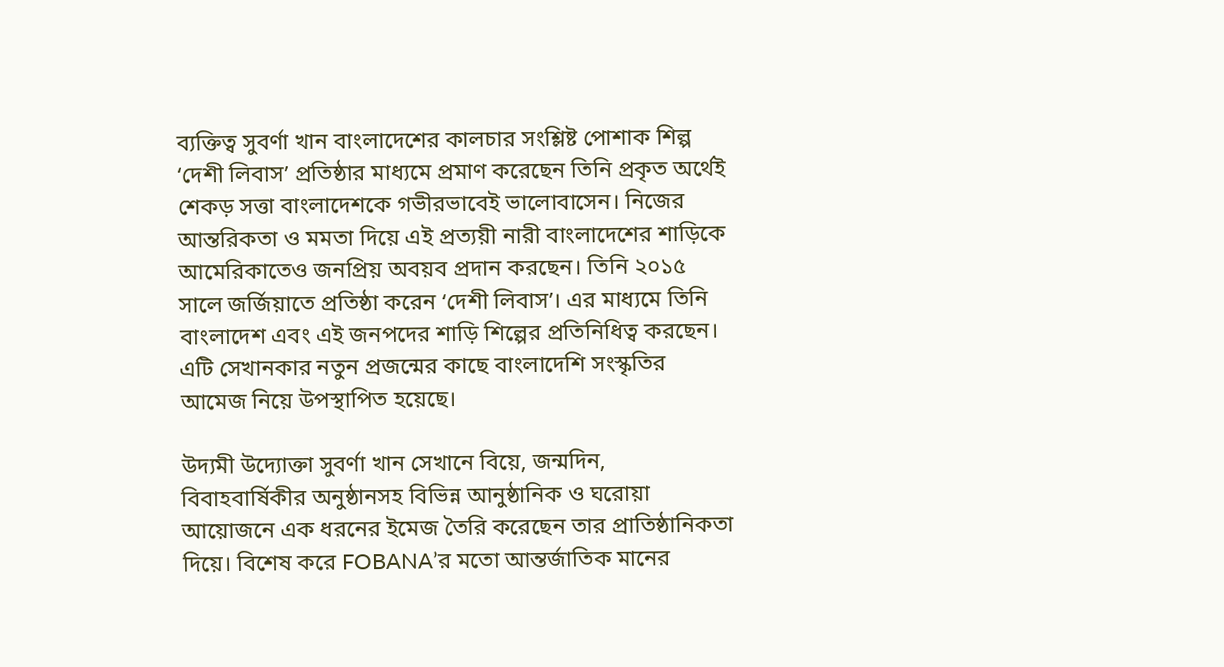ব্যক্তিত্ব সুবর্ণা খান বাংলাদেশের কালচার সংশ্লিষ্ট পোশাক শিল্প ‘দেশী লিবাস’ প্রতিষ্ঠার মাধ্যমে প্রমাণ করেছেন তিনি প্রকৃত অর্থেই শেকড় সত্তা বাংলাদেশকে গভীরভাবেই ভালোবাসেন। নিজের আন্তরিকতা ও মমতা দিয়ে এই প্রত্যয়ী নারী বাংলাদেশের শাড়িকে আমেরিকাতেও জনপ্রিয় অবয়ব প্রদান করছেন। তিনি ২০১৫ সালে জর্জিয়াতে প্রতিষ্ঠা করেন ‘দেশী লিবাস’। এর মাধ্যমে তিনি বাংলাদেশ এবং এই জনপদের শাড়ি শিল্পের প্রতিনিধিত্ব করছেন। এটি সেখানকার নতুন প্রজন্মের কাছে বাংলাদেশি সংস্কৃতির আমেজ নিয়ে উপস্থাপিত হয়েছে।

উদ্যমী উদ্যোক্তা সুবর্ণা খান সেখানে বিয়ে, জন্মদিন, বিবাহবার্ষিকীর অনুষ্ঠানসহ বিভিন্ন আনুষ্ঠানিক ও ঘরোয়া আয়োজনে এক ধরনের ইমেজ তৈরি করেছেন তার প্রাতিষ্ঠানিকতা দিয়ে। বিশেষ করে FOBANA’র মতো আন্তর্জাতিক মানের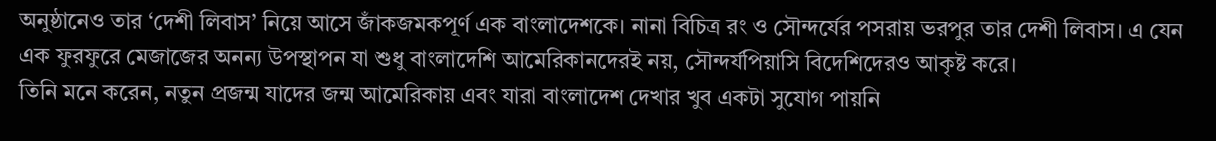অনুষ্ঠানেও তার ‘দেশী লিবাস’ নিয়ে আসে জাঁকজমকপূর্ণ এক বাংলাদেশকে। নানা বিচিত্র রং ও সৌন্দর্যের পসরায় ভরপুর তার দেশী লিবাস। এ যেন এক ফুরফুরে মেজাজের অনন্য উপস্থাপন যা শুধু বাংলাদেশি আমেরিকানদেরই নয়, সৌন্দর্যপিয়াসি বিদেশিদেরও আকৃষ্ট করে।
তিনি মনে করেন, নতুন প্রজন্ম যাদের জন্ম আমেরিকায় এবং যারা বাংলাদেশ দেখার খুব একটা সুযোগ পায়নি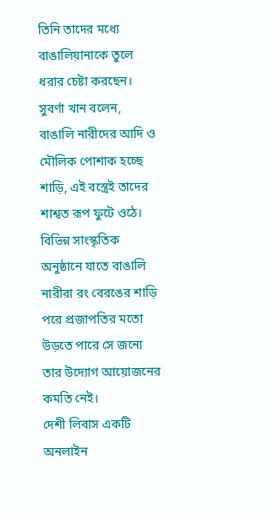তিনি তাদের মধ্যে বাঙালিয়ানাকে তুলে ধরার চেষ্টা করছেন। সুবর্ণা খান বলেন, বাঙালি নারীদের আদি ও মৌলিক পোশাক হচ্ছে শাড়ি, এই বস্ত্রেই তাদের শাশ্বত রূপ ফুটে ওঠে।
বিভিন্ন সাংস্কৃতিক অনুষ্ঠানে যাতে বাঙালি নারীরা রং বেরঙের শাড়ি পরে প্রজাপতির মতো উড়তে পারে সে জন্যে তার উদ্যোগ আয়োজনের কমতি নেই।
দেশী লিবাস একটি অনলাইন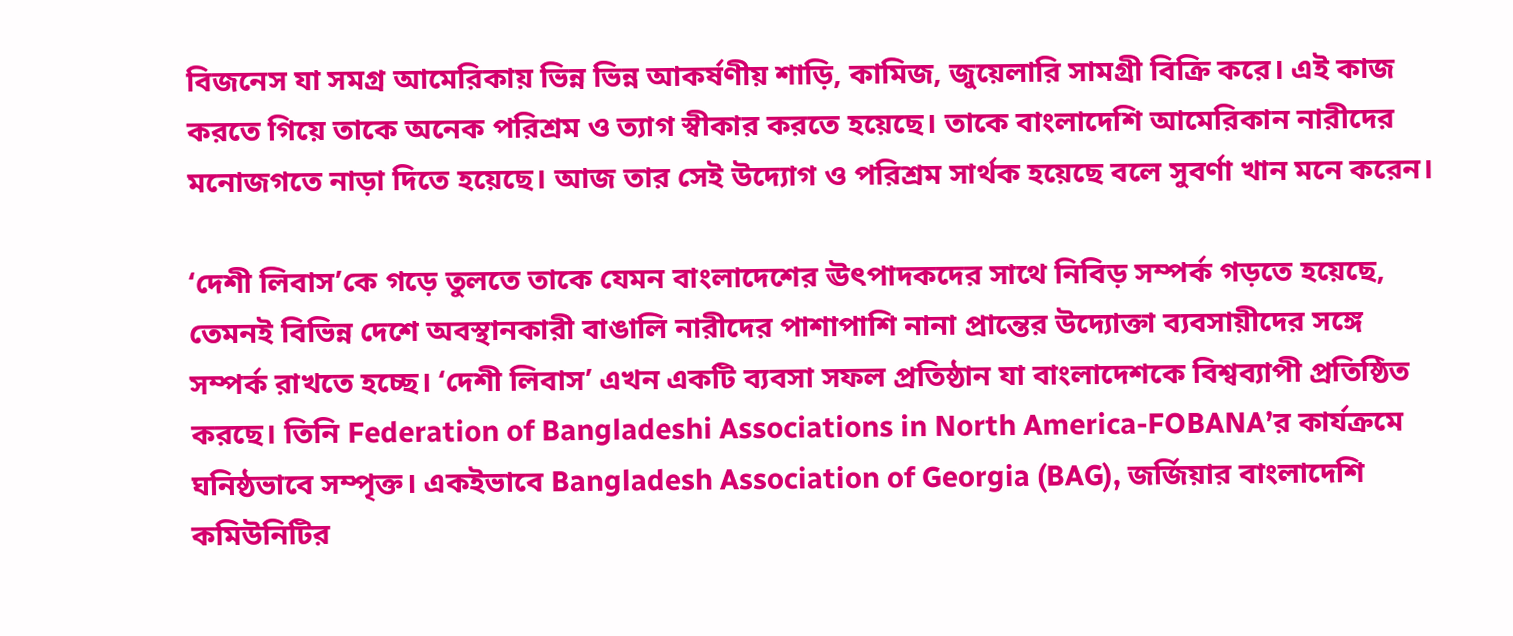বিজনেস যা সমগ্র আমেরিকায় ভিন্ন ভিন্ন আকর্ষণীয় শাড়ি, কামিজ, জুয়েলারি সামগ্রী বিক্রি করে। এই কাজ করতে গিয়ে তাকে অনেক পরিশ্রম ও ত্যাগ স্বীকার করতে হয়েছে। তাকে বাংলাদেশি আমেরিকান নারীদের মনোজগতে নাড়া দিতে হয়েছে। আজ তার সেই উদ্যোগ ও পরিশ্রম সার্থক হয়েছে বলে সুবর্ণা খান মনে করেন।

‘দেশী লিবাস’কে গড়ে তুলতে তাকে যেমন বাংলাদেশের ঊৎপাদকদের সাথে নিবিড় সম্পর্ক গড়তে হয়েছে, তেমনই বিভিন্ন দেশে অবস্থানকারী বাঙালি নারীদের পাশাপাশি নানা প্রান্তের উদ্যোক্তা ব্যবসায়ীদের সঙ্গে সম্পর্ক রাখতে হচ্ছে। ‘দেশী লিবাস’ এখন একটি ব্যবসা সফল প্রতিষ্ঠান যা বাংলাদেশকে বিশ্বব্যাপী প্রতিষ্ঠিত করছে। তিনি Federation of Bangladeshi Associations in North America-FOBANA’র কার্যক্রমে ঘনিষ্ঠভাবে সম্পৃক্ত। একইভাবে Bangladesh Association of Georgia (BAG), জর্জিয়ার বাংলাদেশি কমিউনিটির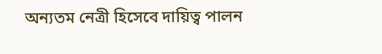অন্যতম নেত্রী হিসেবে দায়িত্ব পালন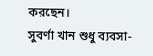করছেন।
সুবর্ণা খান শুধু ব্যবসা-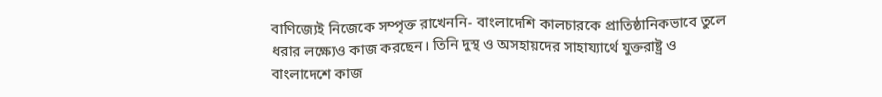বাণিজ্যেই নিজেকে সম্পৃক্ত রাখেননি- বাংলাদেশি কালচারকে প্রাতিষ্ঠানিকভাবে তুলে ধরার লক্ষ্যেও কাজ করছেন। তিনি দুস্থ ও অসহায়দের সাহায্যার্থে যুক্তরাষ্ট্র ও বাংলাদেশে কাজ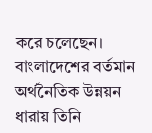করে চলেছেন।
বাংলাদেশের বর্তমান অর্থনৈতিক উন্নয়ন ধারায় তিনি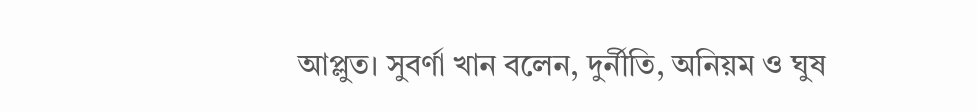আপ্লুত। সুবর্ণা খান বলেন, দুর্নীতি, অনিয়ম ও ঘুষ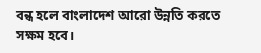বন্ধ হলে বাংলাদেশ আরো উন্নতি করতে সক্ষম হবে।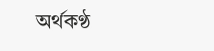অর্থকণ্ঠ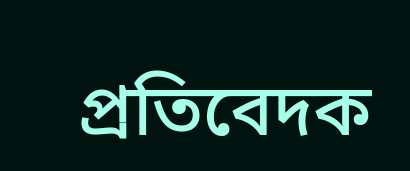প্রতিবেদক